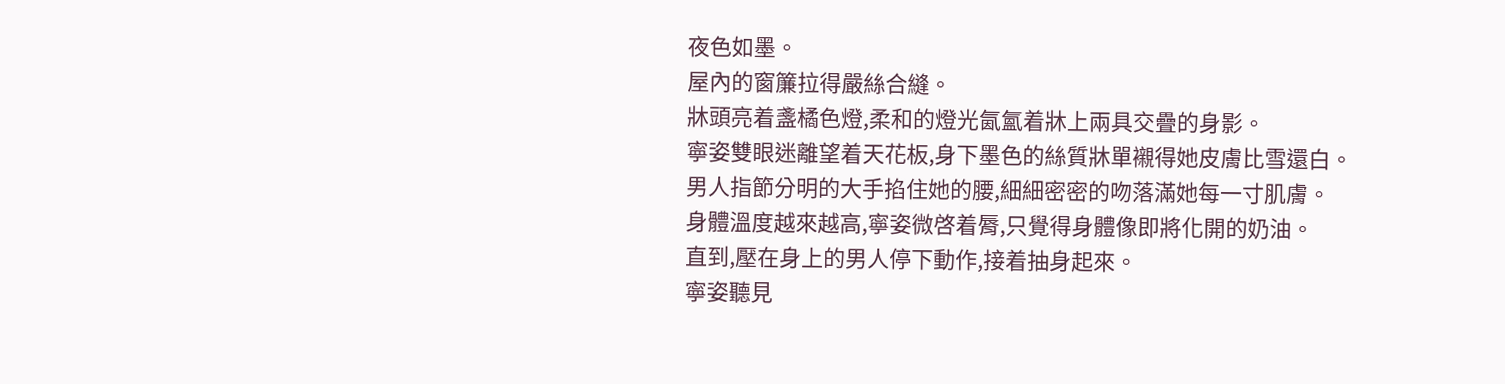夜色如墨。
屋內的窗簾拉得嚴絲合縫。
牀頭亮着盞橘色燈,柔和的燈光氤氳着牀上兩具交疊的身影。
寧姿雙眼迷離望着天花板,身下墨色的絲質牀單襯得她皮膚比雪還白。
男人指節分明的大手掐住她的腰,細細密密的吻落滿她每一寸肌膚。
身體溫度越來越高,寧姿微啓着脣,只覺得身體像即將化開的奶油。
直到,壓在身上的男人停下動作,接着抽身起來。
寧姿聽見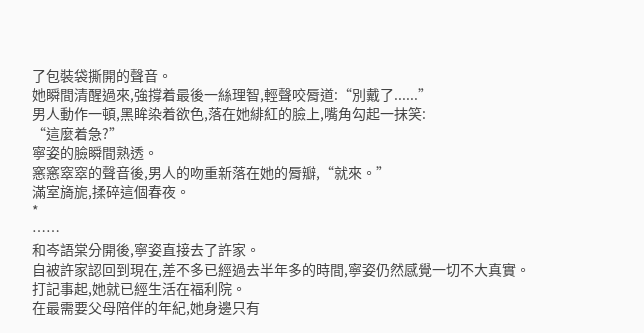了包裝袋撕開的聲音。
她瞬間清醒過來,強撐着最後一絲理智,輕聲咬脣道:“別戴了......”
男人動作一頓,黑眸染着欲色,落在她緋紅的臉上,嘴角勾起一抹笑:
“這麼着急?”
寧姿的臉瞬間熟透。
窸窸窣窣的聲音後,男人的吻重新落在她的脣瓣,“就來。”
滿室旖旎,揉碎這個春夜。
*
……
和岑語棠分開後,寧姿直接去了許家。
自被許家認回到現在,差不多已經過去半年多的時間,寧姿仍然感覺一切不大真實。
打記事起,她就已經生活在福利院。
在最需要父母陪伴的年紀,她身邊只有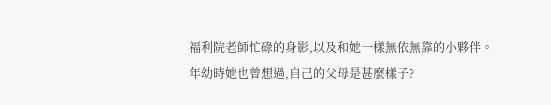福利院老師忙碌的身影,以及和她一樣無依無靠的小夥伴。
年幼時她也曾想過,自己的父母是甚麼樣子?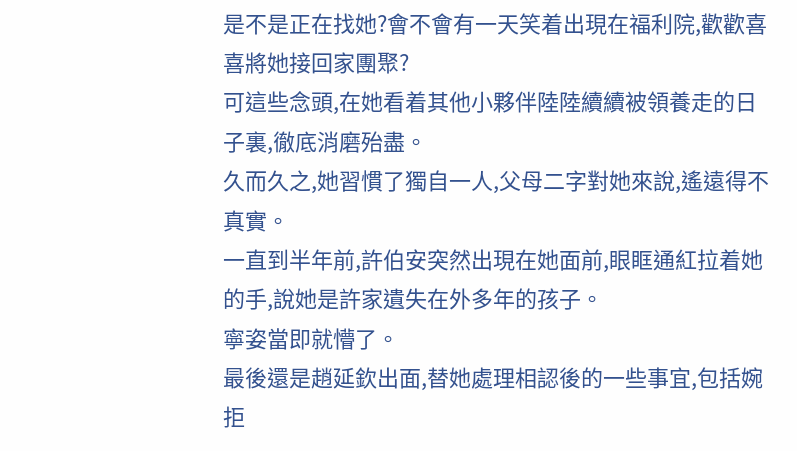是不是正在找她?會不會有一天笑着出現在福利院,歡歡喜喜將她接回家團聚?
可這些念頭,在她看着其他小夥伴陸陸續續被領養走的日子裏,徹底消磨殆盡。
久而久之,她習慣了獨自一人,父母二字對她來說,遙遠得不真實。
一直到半年前,許伯安突然出現在她面前,眼眶通紅拉着她的手,說她是許家遺失在外多年的孩子。
寧姿當即就懵了。
最後還是趙延欽出面,替她處理相認後的一些事宜,包括婉拒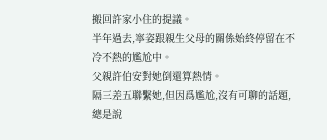搬回許家小住的提議。
半年過去,寧姿跟親生父母的關係始終停留在不冷不熱的尷尬中。
父親許伯安對她倒還算熱情。
隔三差五聯繫她,但因爲尷尬,沒有可聊的話題,總是說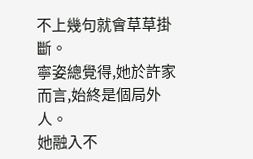不上幾句就會草草掛斷。
寧姿總覺得,她於許家而言,始終是個局外人。
她融入不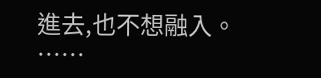進去,也不想融入。
……